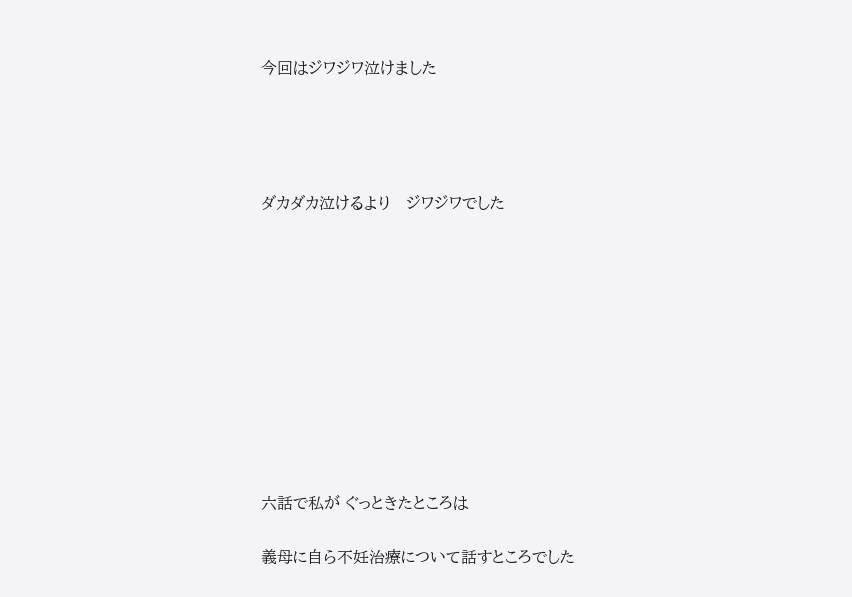今回はジワジワ泣けました




ダカダカ泣けるより   ジワジワでした










六話で私が ぐっときたところは

義母に自ら不妊治療について話すところでした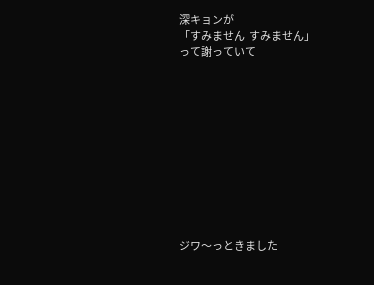深キョンが
「すみません  すみません」
って謝っていて











ジワ〜っときました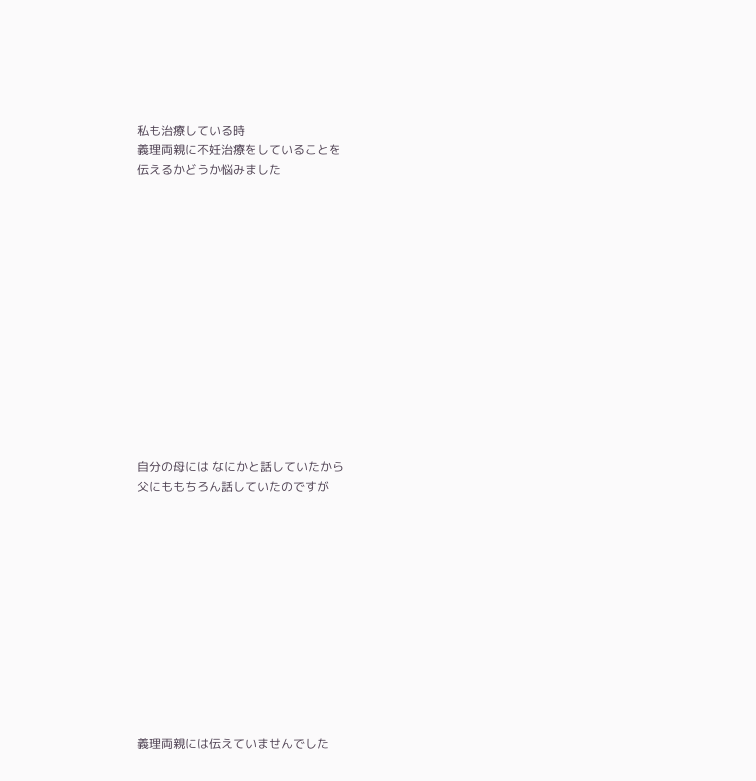私も治療している時
義理両親に不妊治療をしていることを
伝えるかどうか悩みました














自分の母には なにかと話していたから
父にももちろん話していたのですが












義理両親には伝えていませんでした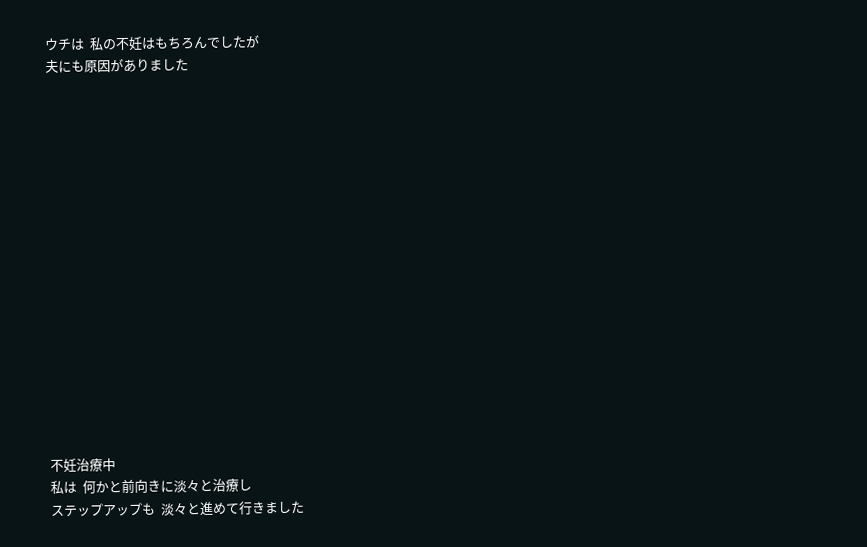ウチは  私の不妊はもちろんでしたが
夫にも原因がありました

















不妊治療中
私は  何かと前向きに淡々と治療し
ステップアップも  淡々と進めて行きました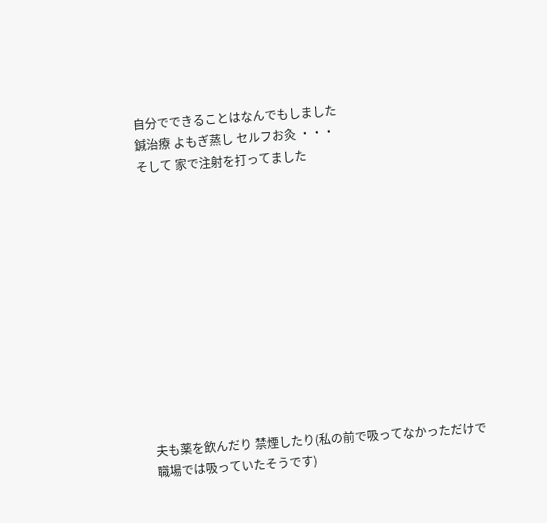自分でできることはなんでもしました
鍼治療 よもぎ蒸し セルフお灸 ・・・
そして 家で注射を打ってました












夫も薬を飲んだり 禁煙したり(私の前で吸ってなかっただけで職場では吸っていたそうです)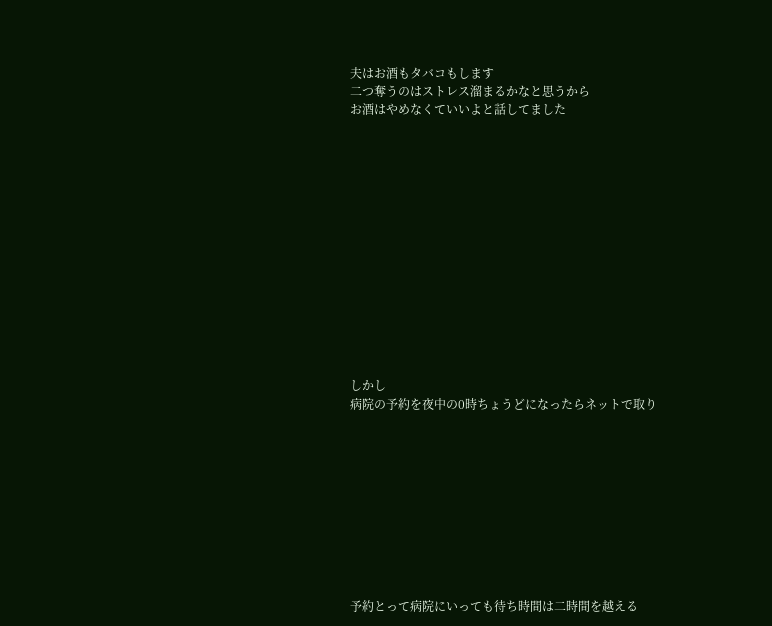夫はお酒もタバコもします
二つ奪うのはストレス溜まるかなと思うから
お酒はやめなくていいよと話してました














しかし
病院の予約を夜中の0時ちょうどになったらネットで取り










予約とって病院にいっても待ち時間は二時間を越える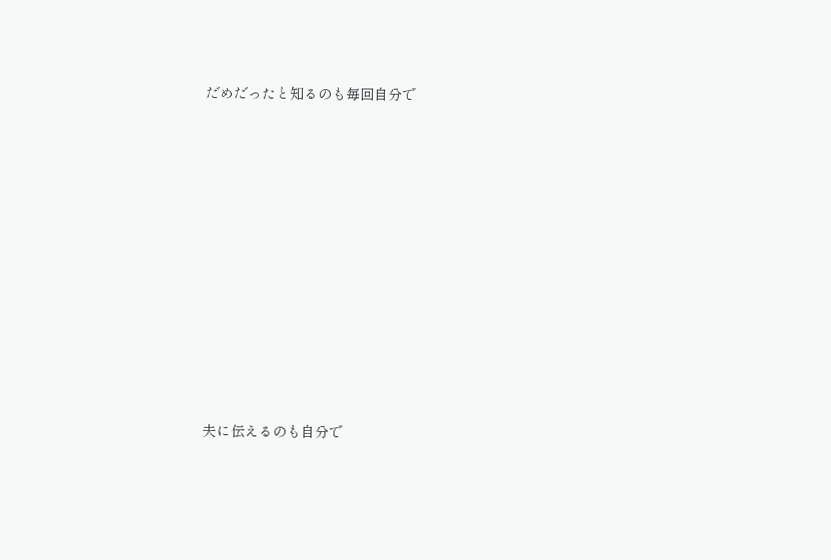だめだったと知るのも毎回自分で











夫に伝えるのも自分で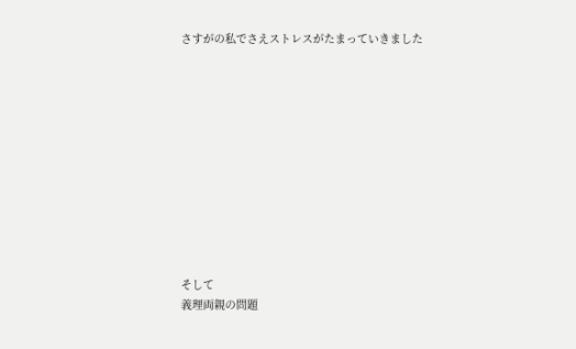さすがの私でさえストレスがたまっていきました











そして
義理両親の問題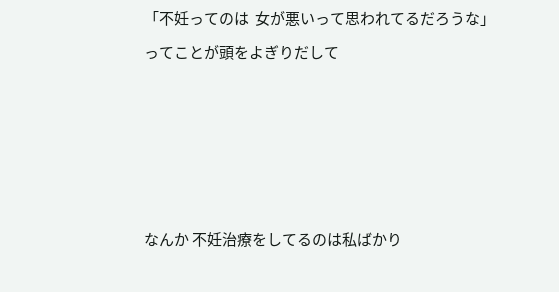「不妊ってのは  女が悪いって思われてるだろうな」

ってことが頭をよぎりだして










なんか 不妊治療をしてるのは私ばかり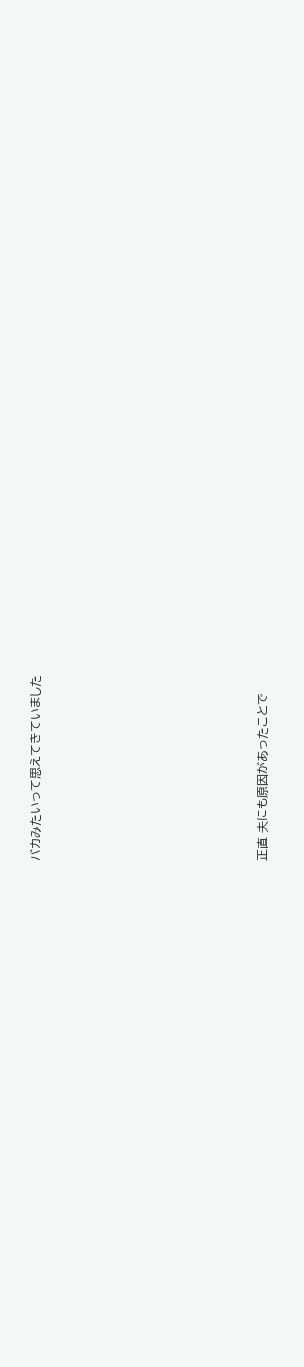バカみたいって思えてきていました














正直 夫にも原因があったことで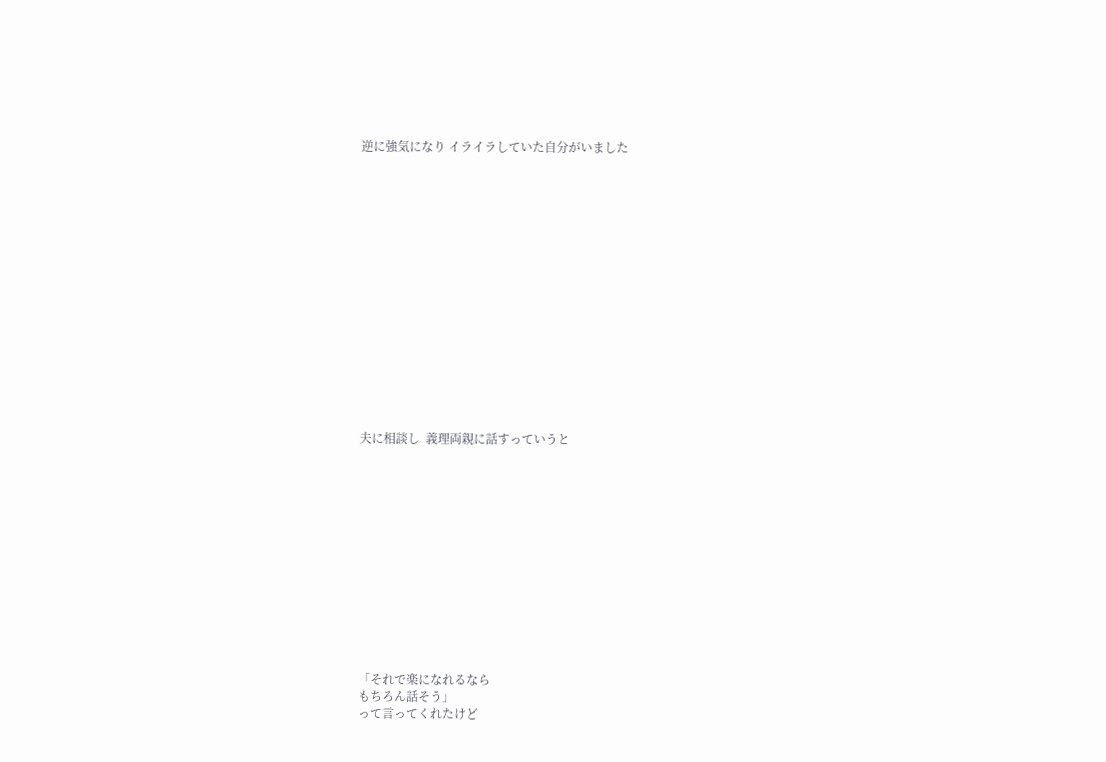逆に強気になり イライラしていた自分がいました
















夫に相談し  義理両親に話すっていうと













「それで楽になれるなら
もちろん話そう」
って言ってくれたけど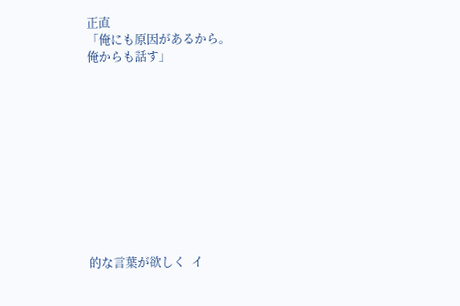正直
「俺にも原因があるから。
俺からも話す」











的な言葉が欲しく  イ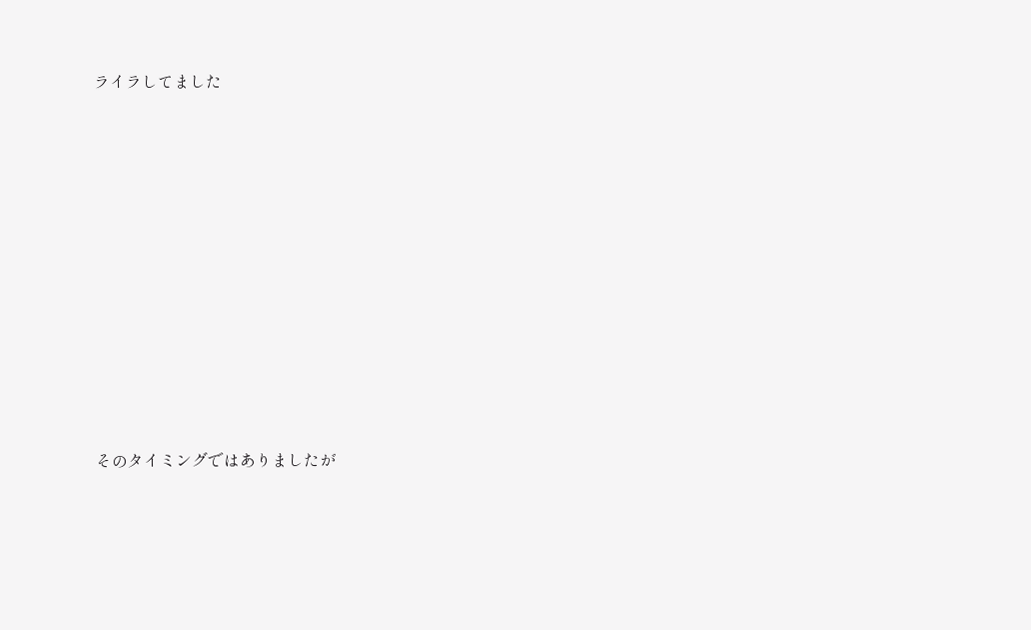ライラしてました












そのタイミングではありましたが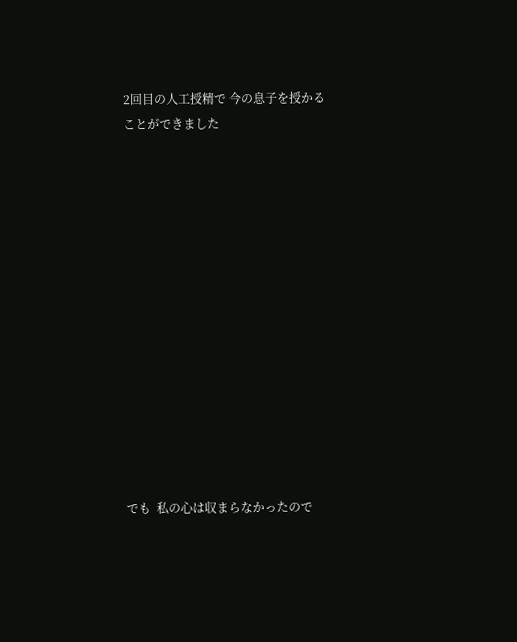2回目の人工授精で 今の息子を授かることができました














でも  私の心は収まらなかったので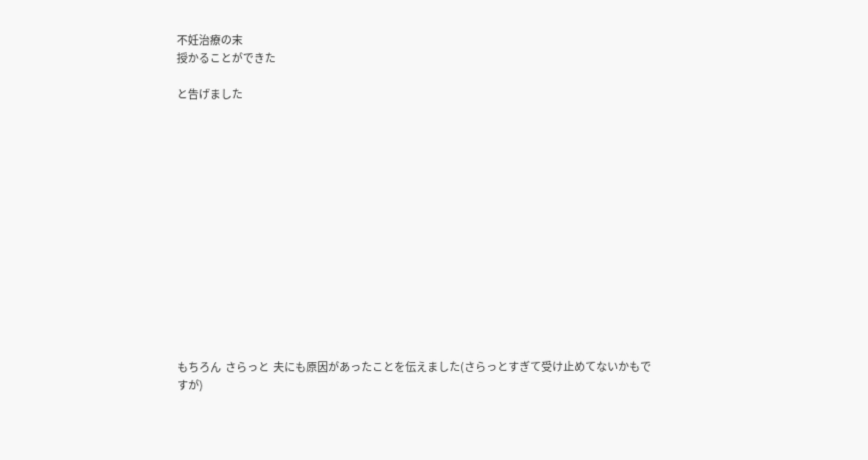不妊治療の末
授かることができた

と告げました














もちろん  さらっと  夫にも原因があったことを伝えました(さらっとすぎて受け止めてないかもですが)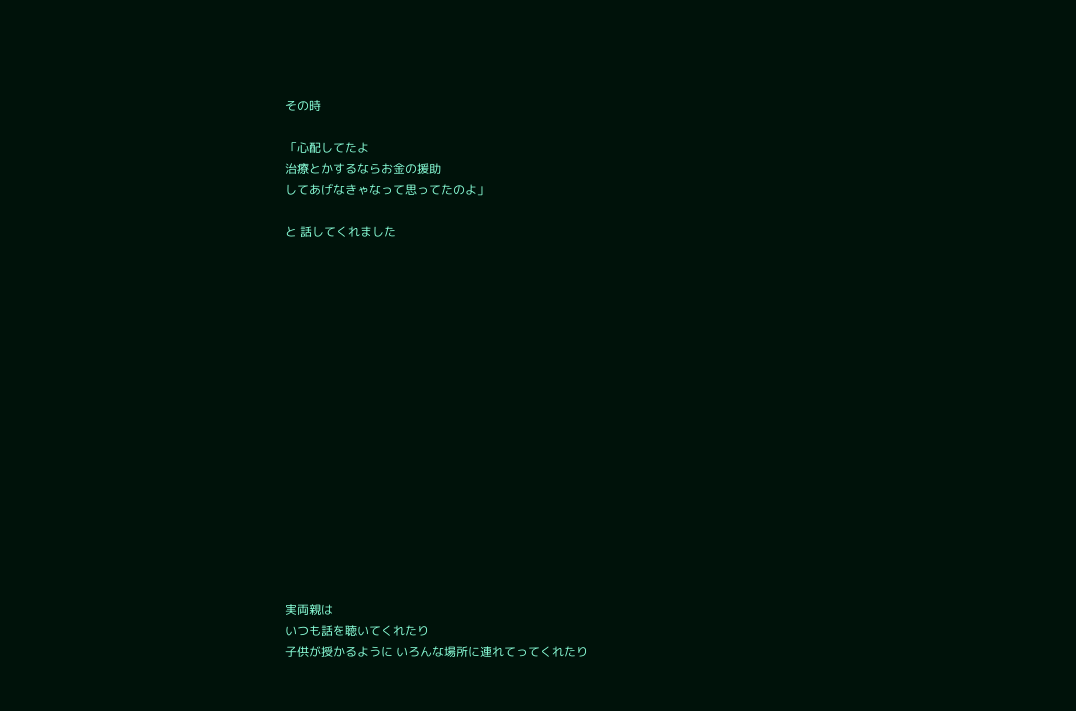その時

「心配してたよ
治療とかするならお金の援助
してあげなきゃなって思ってたのよ」

と 話してくれました

















実両親は
いつも話を聴いてくれたり
子供が授かるように いろんな場所に連れてってくれたり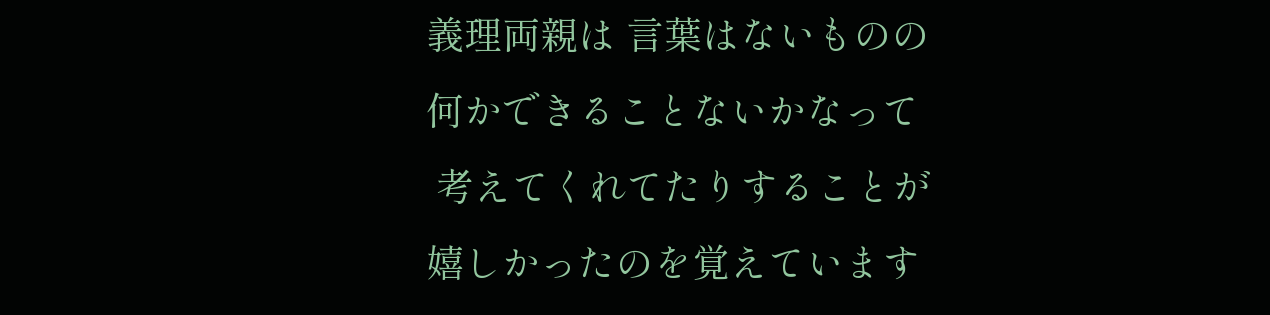義理両親は 言葉はないものの
何かできることないかなって
 考えてくれてたりすることが
嬉しかったのを覚えています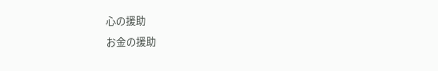心の援助
お金の援助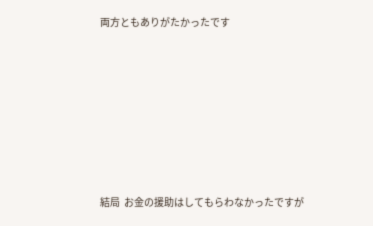両方ともありがたかったです











結局  お金の援助はしてもらわなかったですが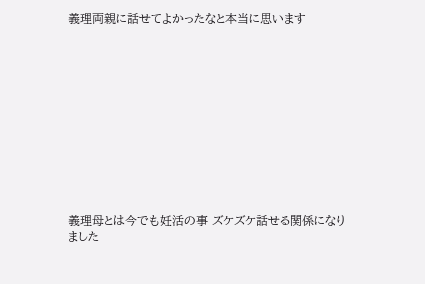義理両親に話せてよかったなと本当に思います












義理母とは今でも妊活の事 ズケズケ話せる関係になりました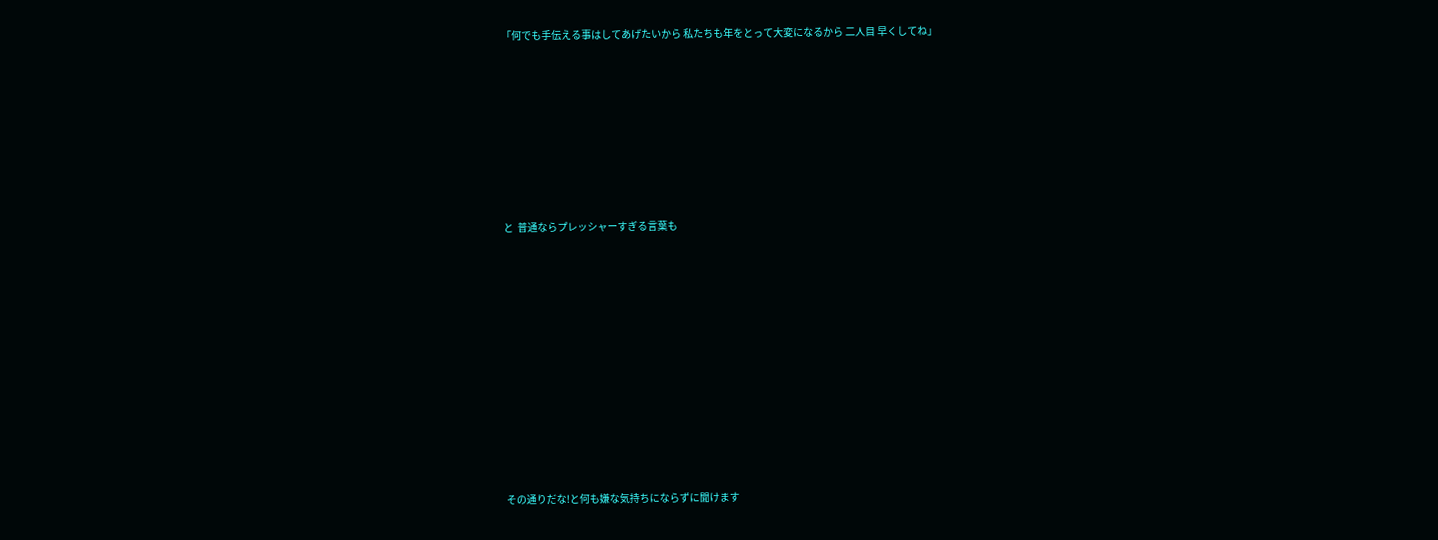「何でも手伝える事はしてあげたいから 私たちも年をとって大変になるから 二人目 早くしてね」











と  普通ならプレッシャーすぎる言葉も
















その通りだな!と何も嫌な気持ちにならずに聞けます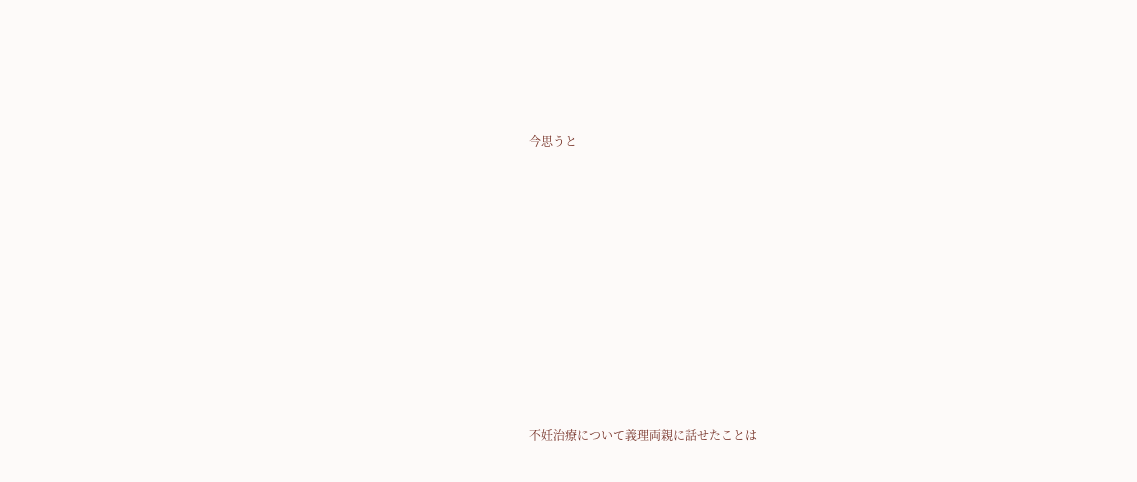今思うと










不妊治療について義理両親に話せたことは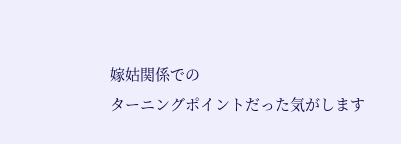嫁姑関係での
ターニングポイントだった気がします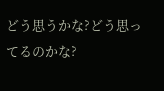どう思うかな?どう思ってるのかな?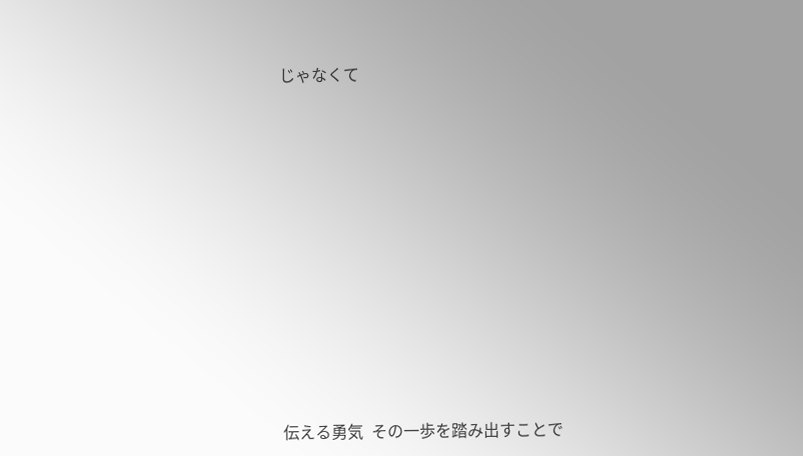じゃなくて














伝える勇気  その一歩を踏み出すことで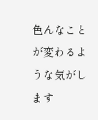色んなことが変わるような気がします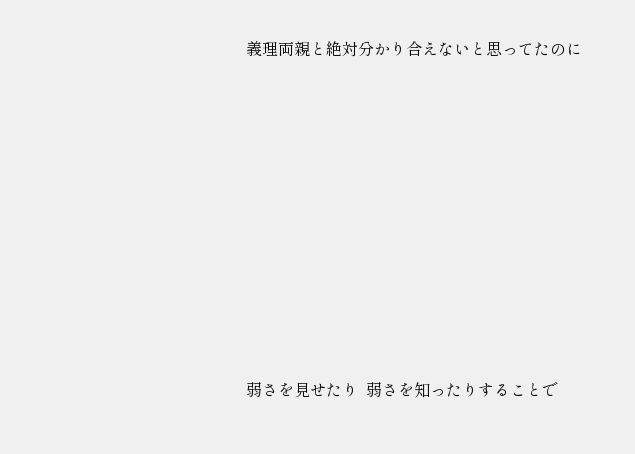義理両親と絶対分かり合えないと思ってたのに













弱さを見せたり  弱さを知ったりすることで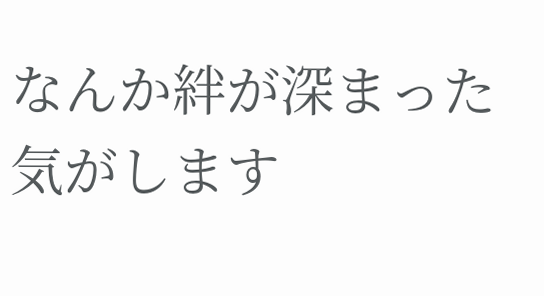なんか絆が深まった気がします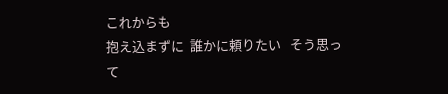これからも
抱え込まずに  誰かに頼りたい   そう思って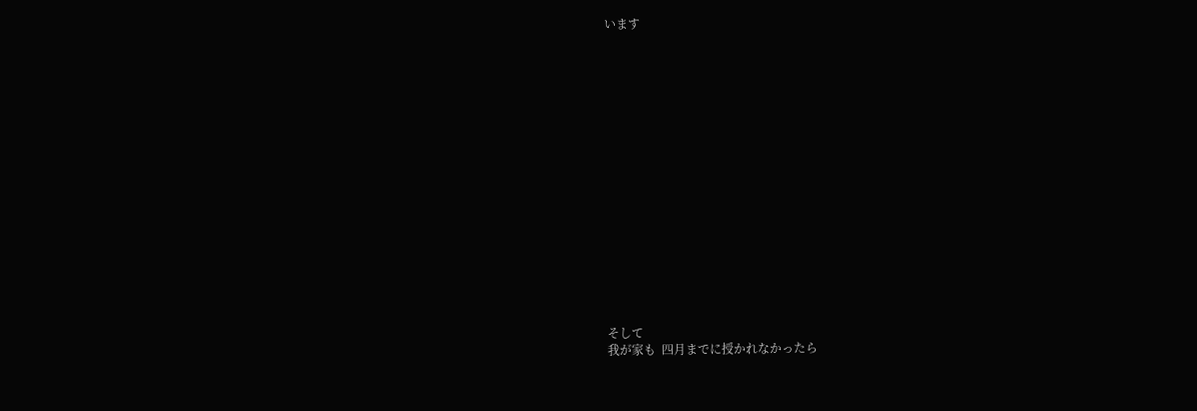います

















そして
我が家も  四月までに授かれなかったら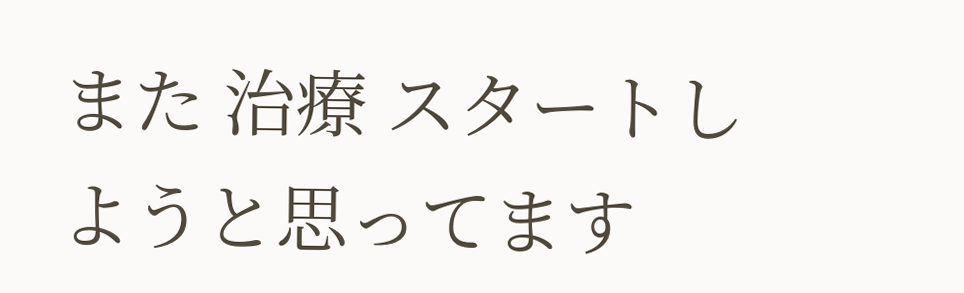また 治療 スタートしようと思ってます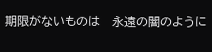期限がないものは   永遠の闇のように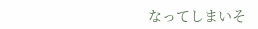なってしまいそ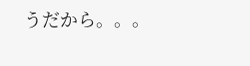うだから。。。